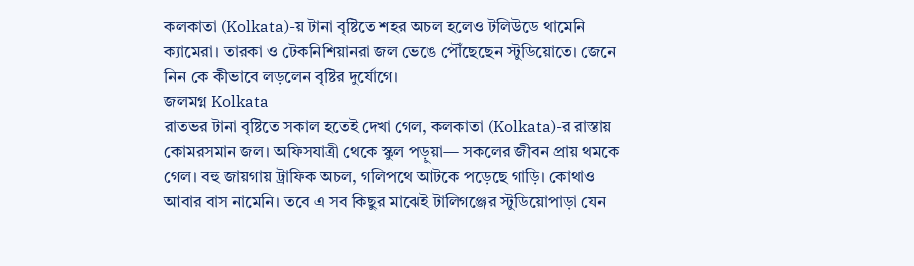কলকাতা (Kolkata)-য় টানা বৃষ্টিতে শহর অচল হলেও টলিউডে থামেনি ক্যামেরা। তারকা ও টেকনিশিয়ানরা জল ভেঙে পৌঁছেছেন স্টুডিয়োতে। জেনে নিন কে কীভাবে লড়লেন বৃষ্টির দুর্যোগে।
জলমগ্ন Kolkata
রাতভর টানা বৃষ্টিতে সকাল হতেই দেখা গেল, কলকাতা (Kolkata)-র রাস্তায় কোমরসমান জল। অফিসযাত্রী থেকে স্কুল পড়ুয়া— সকলের জীবন প্রায় থমকে গেল। বহু জায়গায় ট্রাফিক অচল, গলিপথে আটকে পড়েছে গাড়ি। কোথাও আবার বাস নামেনি। তবে এ সব কিছুর মাঝেই টালিগঞ্জের স্টুডিয়োপাড়া যেন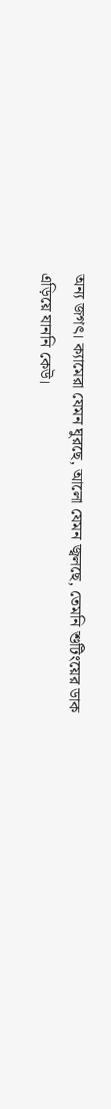অন্য জগৎ। ক্যামেরা যেমন ঘুরছে, আলো যেমন জ্বলছে, তেমনি শুটিংয়ের ডাক এড়িয়ে যাননি কেউ।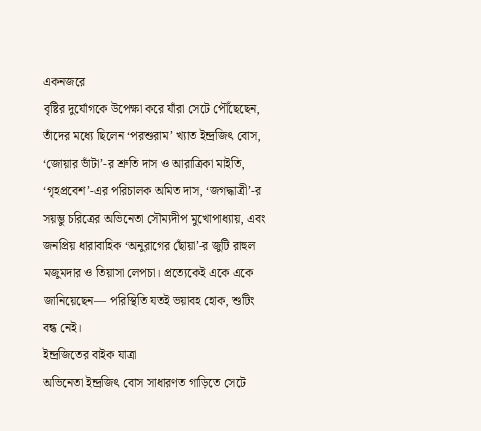একনজরে
বৃষ্টির দুর্যোগকে উপেক্ষা করে যাঁরা সেটে পৌঁছেছেন, তাঁদের মধ্যে ছিলেন ‘পরশুরাম’ খ্যাত ইন্দ্রজিৎ বোস, ‘জোয়ার ভাঁটা’-র শ্রুতি দাস ও আরাত্রিকা মাইতি, ‘গৃহপ্রবেশ’-এর পরিচালক অমিত দাস, ‘জগদ্ধাত্রী’-র সয়ম্ভু চরিত্রের অভিনেতা সৌম্যদীপ মুখোপাধ্যায়, এবং জনপ্রিয় ধারাবাহিক ‘অনুরাগের ছোঁয়া’-র জুটি রাহুল মজুমদার ও তিয়াসা লেপচা। প্রত্যেকেই একে একে জানিয়েছেন— পরিস্থিতি যতই ভয়াবহ হোক, শুটিং বন্ধ নেই।
ইন্দ্রজিতের বাইক যাত্রা
অভিনেতা ইন্দ্রজিৎ বোস সাধারণত গাড়িতে সেটে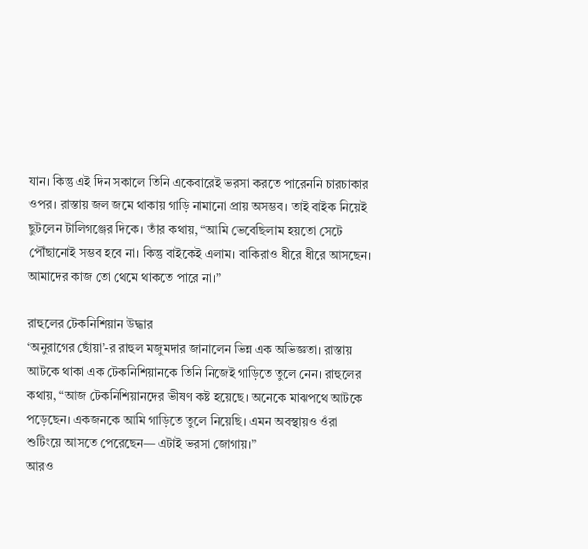যান। কিন্তু এই দিন সকালে তিনি একেবারেই ভরসা করতে পারেননি চারচাকার ওপর। রাস্তায় জল জমে থাকায় গাড়ি নামানো প্রায় অসম্ভব। তাই বাইক নিয়েই ছুটলেন টালিগঞ্জের দিকে। তাঁর কথায়, “আমি ভেবেছিলাম হয়তো সেটে পৌঁছানোই সম্ভব হবে না। কিন্তু বাইকেই এলাম। বাকিরাও ধীরে ধীরে আসছেন। আমাদের কাজ তো থেমে থাকতে পারে না।”

রাহুলের টেকনিশিয়ান উদ্ধার
‘অনুরাগের ছোঁয়া’-র রাহুল মজুমদার জানালেন ভিন্ন এক অভিজ্ঞতা। রাস্তায় আটকে থাকা এক টেকনিশিয়ানকে তিনি নিজেই গাড়িতে তুলে নেন। রাহুলের কথায়, “আজ টেকনিশিয়ানদের ভীষণ কষ্ট হয়েছে। অনেকে মাঝপথে আটকে পড়েছেন। একজনকে আমি গাড়িতে তুলে নিয়েছি। এমন অবস্থায়ও ওঁরা শুটিংয়ে আসতে পেরেছেন— এটাই ভরসা জোগায়।”
আরও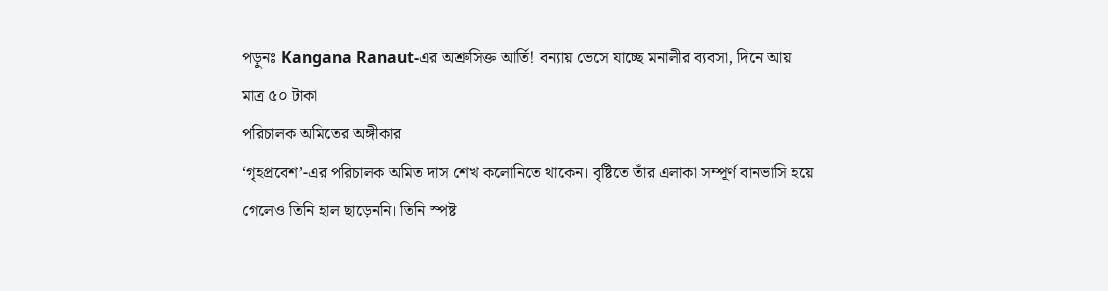পড়ুনঃ Kangana Ranaut-এর অশ্রুসিক্ত আর্তি! বন্যায় ভেসে যাচ্ছে মনালীর ব্যবসা, দিনে আয় মাত্র ৫০ টাকা
পরিচালক অমিতের অঙ্গীকার
‘গৃহপ্রবেশ’-এর পরিচালক অমিত দাস শেখ কলোনিতে থাকেন। বৃষ্টিতে তাঁর এলাকা সম্পূর্ণ বানভাসি হয়ে গেলেও তিনি হাল ছাড়েননি। তিনি স্পষ্ট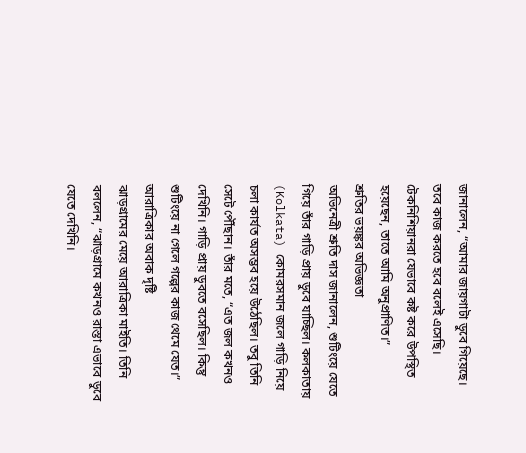জানালেন, “আমার জায়গাটা ডুবে গিয়েছে। তবে কাজ করতে হবে বলেই এসেছি। টেকনিশিয়ানরা যেভাবে কষ্ট করে উপস্থিত হয়েছেন, তাতে আমি অনুপ্রাণিত।”
শ্রুতির ভয়ঙ্কর অভিজ্ঞতা
অভিনেত্রী শ্রুতি দাস জানালেন, শুটিংয়ে যেতে গিয়ে তাঁর গাড়ি প্রায় ডুবে যাচ্ছিল। কলকাতায় (Kolkata) কোমরসমান জলে গাড়ি নিয়ে চলা কার্যত অসম্ভব হয়ে উঠেছিল। তবু তিনি সেটে পৌঁছান। তাঁর মতে, “এত জল কখনও দেখিনি। গাড়ি প্রায় ডুবতে বসেছিল। কিন্তু শুটিংয়ে না গেলে গল্পের কাজ থেমে যেত।”
আরাত্রিকার অবাক দৃষ্টি
ঝাড়গ্রামের মেয়ে আরাত্রিকা মাইতি। তিনি বললেন, “ঝাড়গ্রামে কখনও রাস্তা এভাবে ডুবে যেতে দেখিনি।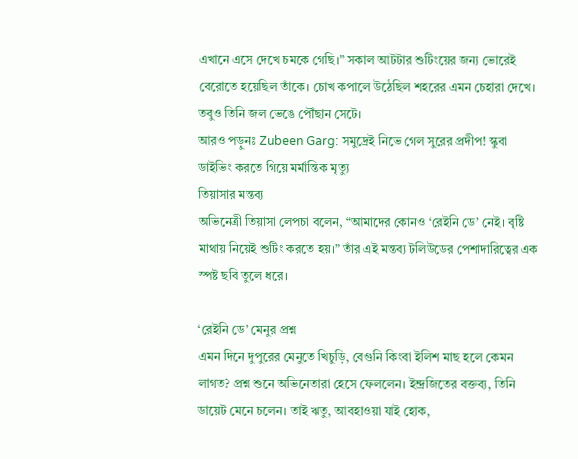এখানে এসে দেখে চমকে গেছি।” সকাল আটটার শুটিংয়ের জন্য ভোরেই বেরোতে হয়েছিল তাঁকে। চোখ কপালে উঠেছিল শহরের এমন চেহারা দেখে। তবুও তিনি জল ভেঙে পৌঁছান সেটে।
আরও পড়ুনঃ Zubeen Garg: সমুদ্রেই নিভে গেল সুরের প্রদীপ! স্কুবা ডাইভিং করতে গিয়ে মর্মান্তিক মৃত্যু
তিয়াসার মন্তব্য
অভিনেত্রী তিয়াসা লেপচা বলেন, “আমাদের কোনও ‘রেইনি ডে’ নেই। বৃষ্টি মাথায় নিয়েই শুটিং করতে হয়।” তাঁর এই মন্তব্য টলিউডের পেশাদারিত্বের এক স্পষ্ট ছবি তুলে ধরে।

‘রেইনি ডে’ মেনুর প্রশ্ন
এমন দিনে দুপুরের মেনুতে খিচুড়ি, বেগুনি কিংবা ইলিশ মাছ হলে কেমন লাগত? প্রশ্ন শুনে অভিনেতারা হেসে ফেললেন। ইন্দ্রজিতের বক্তব্য, তিনি ডায়েট মেনে চলেন। তাই ঋতু, আবহাওয়া যাই হোক,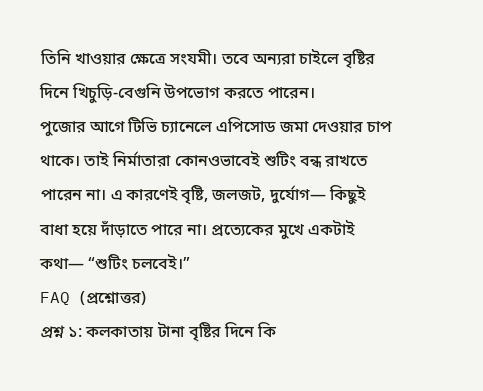তিনি খাওয়ার ক্ষেত্রে সংযমী। তবে অন্যরা চাইলে বৃষ্টির দিনে খিচুড়ি-বেগুনি উপভোগ করতে পারেন।
পুজোর আগে টিভি চ্যানেলে এপিসোড জমা দেওয়ার চাপ থাকে। তাই নির্মাতারা কোনওভাবেই শুটিং বন্ধ রাখতে পারেন না। এ কারণেই বৃষ্টি, জলজট, দুর্যোগ— কিছুই বাধা হয়ে দাঁড়াতে পারে না। প্রত্যেকের মুখে একটাই কথা— “শুটিং চলবেই।”
FAQ (প্রশ্নোত্তর)
প্রশ্ন ১: কলকাতায় টানা বৃষ্টির দিনে কি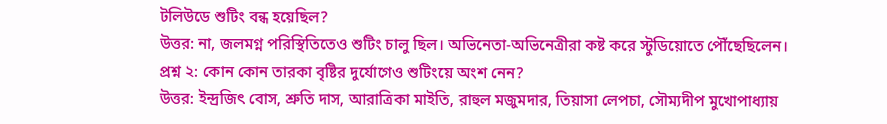টলিউডে শুটিং বন্ধ হয়েছিল?
উত্তর: না, জলমগ্ন পরিস্থিতিতেও শুটিং চালু ছিল। অভিনেতা-অভিনেত্রীরা কষ্ট করে স্টুডিয়োতে পৌঁছেছিলেন।
প্রশ্ন ২: কোন কোন তারকা বৃষ্টির দুর্যোগেও শুটিংয়ে অংশ নেন?
উত্তর: ইন্দ্রজিৎ বোস, শ্রুতি দাস, আরাত্রিকা মাইতি, রাহুল মজুমদার, তিয়াসা লেপচা, সৌম্যদীপ মুখোপাধ্যায়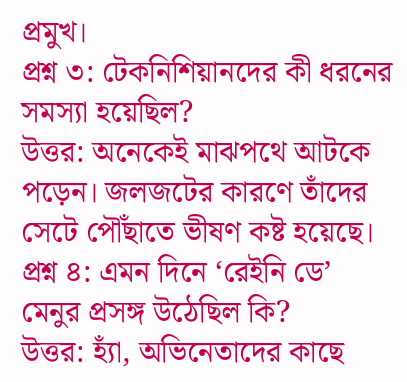প্রমুখ।
প্রশ্ন ৩: টেকনিশিয়ানদের কী ধরনের সমস্যা হয়েছিল?
উত্তর: অনেকেই মাঝপথে আটকে পড়েন। জলজটের কারণে তাঁদের সেটে পৌঁছাতে ভীষণ কষ্ট হয়েছে।
প্রশ্ন ৪: এমন দিনে ‘রেইনি ডে’ মেনুর প্রসঙ্গ উঠেছিল কি?
উত্তর: হ্যাঁ, অভিনেতাদের কাছে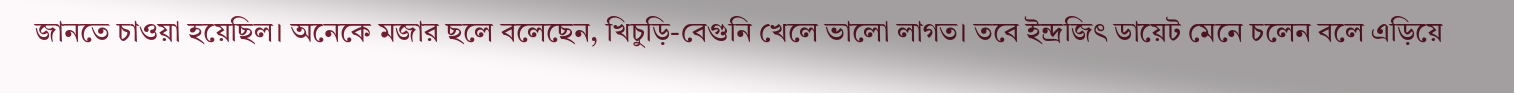জানতে চাওয়া হয়েছিল। অনেকে মজার ছলে বলেছেন, খিচুড়ি-বেগুনি খেলে ভালো লাগত। তবে ইন্দ্রজিৎ ডায়েট মেনে চলেন বলে এড়িয়ে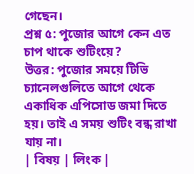গেছেন।
প্রশ্ন ৫: পুজোর আগে কেন এত চাপ থাকে শুটিংয়ে?
উত্তর: পুজোর সময়ে টিভি চ্যানেলগুলিতে আগে থেকে একাধিক এপিসোড জমা দিতে হয়। তাই এ সময় শুটিং বন্ধ রাখা যায় না।
| বিষয় | লিংক |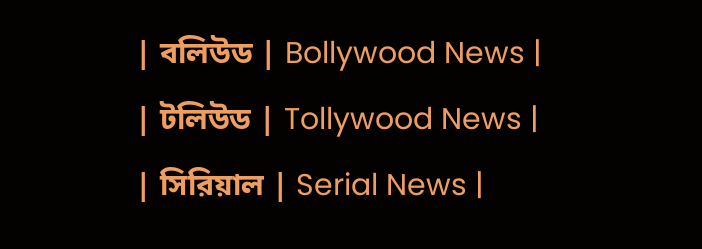| বলিউড | Bollywood News |
| টলিউড | Tollywood News |
| সিরিয়াল | Serial News |